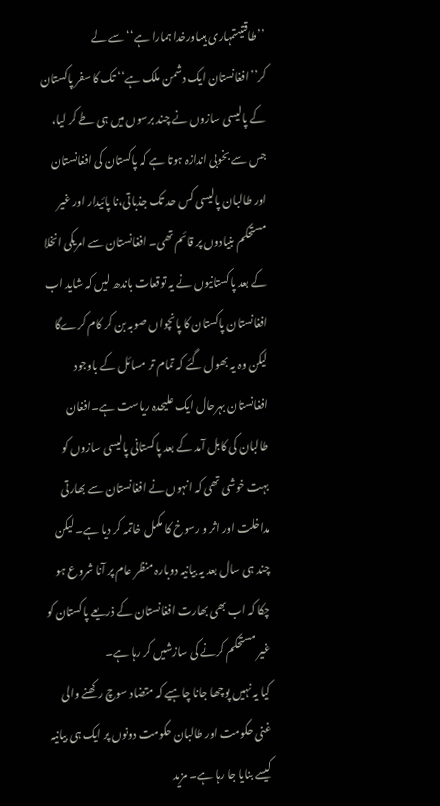’’طاقتیںتمہاری ہیںاورخدا ہمارا ہے‘‘سے لے کر’’افغانستان ایک دشمن ملک ہے‘‘ تک کا سفر پاکستان کے پالیسی سازوں نے چند برسوں میں ہی طے کر لیا، جس سے بخوبی اندازہ ہوتا ہے کہ پاکستان کی افغانستان اور طالبان پالیسی کس حد تک جذباتی،نا پائیدار اور غیر مستحکم بنیادوں پر قائم تھی۔ افغانستان سے امریکی انخلا کے بعد پاکستانیوں نے یہ توقعات باندھ لیں کہ شاید اب افغانستان پاکستان کا پانچواں صوبہ بن کر کام کرےگا لیکن وہ یہ بھول گئے کہ تمام تر مسائل کے باوجود افغانستان بہرحال ایک علیحدہ ریاست ہے۔افغان طالبان کی کابل آمد کے بعد پاکستانی پالیسی سازوں کو بہت خوشی تھی کہ انہوں نے افغانستان سے بھارتی مداخلت اور اثر و رسوخ کا مکمل خاتمہ کر دیا ہے۔ لیکن چند ہی سال بعد یہ بیانیہ دوبارہ منظر عام پر آنا شروع ہو چکا کہ اب بھی بھارت افغانستان کے ذریعے پاکستان کو غیر مستحکم کرنے کی سازشیں کر رہا ہے۔
کیا یہ نہیں پوچھا جانا چاہیے کہ متضاد سوچ رکھنے والی غنی حکومت اور طالبان حکومت دونوں پر ایک ہی بیانیہ کیسے بنایا جا رہا ہے۔ مزید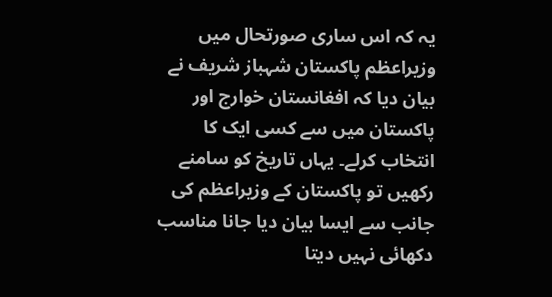یہ کہ اس ساری صورتحال میں وزیراعظم پاکستان شہباز شریف نے بیان دیا کہ افغانستان خوارج اور پاکستان میں سے کسی ایک کا انتخاب کرلے۔ یہاں تاریخ کو سامنے رکھیں تو پاکستان کے وزیراعظم کی جانب سے ایسا بیان دیا جانا مناسب دکھائی نہیں دیتا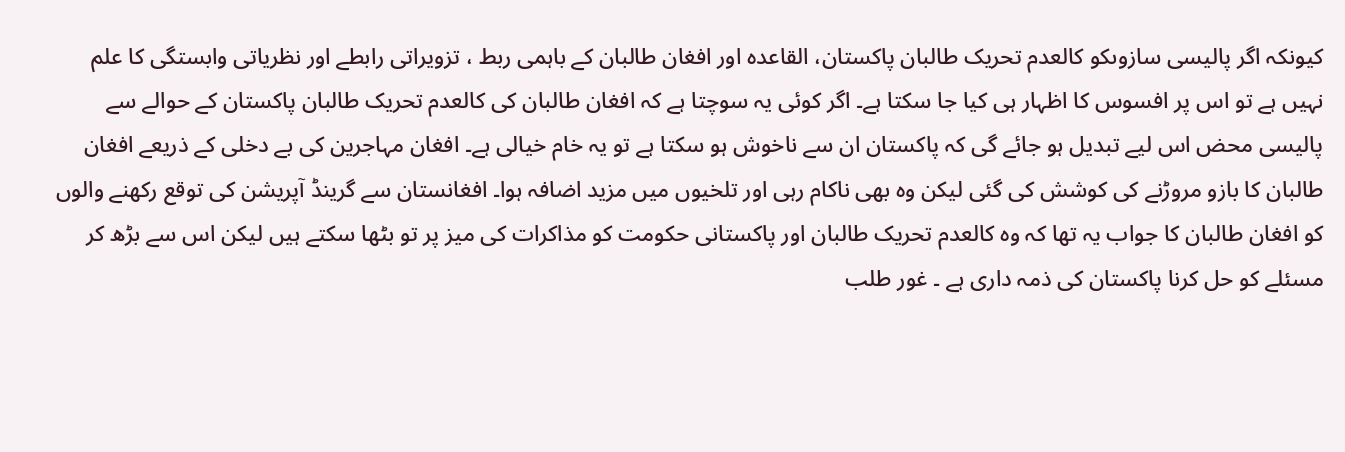کیونکہ اگر پالیسی سازوںکو کالعدم تحریک طالبان پاکستان، القاعدہ اور افغان طالبان کے باہمی ربط ، تزویراتی رابطے اور نظریاتی وابستگی کا علم نہیں ہے تو اس پر افسوس کا اظہار ہی کیا جا سکتا ہے۔ اگر کوئی یہ سوچتا ہے کہ افغان طالبان کی کالعدم تحریک طالبان پاکستان کے حوالے سے پالیسی محض اس لیے تبدیل ہو جائے گی کہ پاکستان ان سے ناخوش ہو سکتا ہے تو یہ خام خیالی ہے۔ افغان مہاجرین کی بے دخلی کے ذریعے افغان طالبان کا بازو مروڑنے کی کوشش کی گئی لیکن وہ بھی ناکام رہی اور تلخیوں میں مزید اضافہ ہوا۔ افغانستان سے گرینڈ آپریشن کی توقع رکھنے والوں کو افغان طالبان کا جواب یہ تھا کہ وہ کالعدم تحریک طالبان اور پاکستانی حکومت کو مذاکرات کی میز پر تو بٹھا سکتے ہیں لیکن اس سے بڑھ کر مسئلے کو حل کرنا پاکستان کی ذمہ داری ہے ۔ غور طلب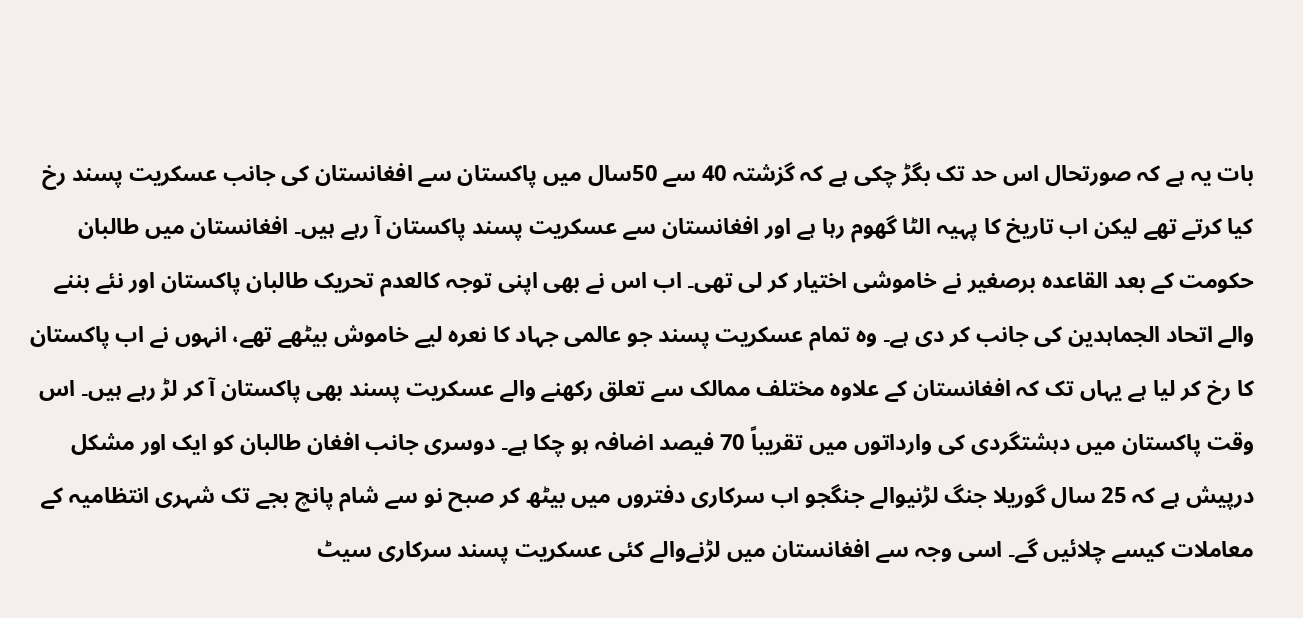بات یہ ہے کہ صورتحال اس حد تک بگڑ چکی ہے کہ گزشتہ 40 سے 50سال میں پاکستان سے افغانستان کی جانب عسکریت پسند رخ کیا کرتے تھے لیکن اب تاریخ کا پہیہ الٹا گھوم رہا ہے اور افغانستان سے عسکریت پسند پاکستان آ رہے ہیں۔ افغانستان میں طالبان حکومت کے بعد القاعدہ برصغیر نے خاموشی اختیار کر لی تھی۔ اب اس نے بھی اپنی توجہ کالعدم تحریک طالبان پاکستان اور نئے بننے والے اتحاد الجماہدین کی جانب کر دی ہے۔ وہ تمام عسکریت پسند جو عالمی جہاد کا نعرہ لیے خاموش بیٹھے تھے، انہوں نے اب پاکستان کا رخ کر لیا ہے یہاں تک کہ افغانستان کے علاوہ مختلف ممالک سے تعلق رکھنے والے عسکریت پسند بھی پاکستان آ کر لڑ رہے ہیں۔ اس وقت پاکستان میں دہشتگردی کی وارداتوں میں تقریباً 70 فیصد اضافہ ہو چکا ہے۔ دوسری جانب افغان طالبان کو ایک اور مشکل درپیش ہے کہ 25 سال گوریلا جنگ لڑنیوالے جنگجو اب سرکاری دفتروں میں بیٹھ کر صبح نو سے شام پانچ بجے تک شہری انتظامیہ کے معاملات کیسے چلائیں گے۔ اسی وجہ سے افغانستان میں لڑنےوالے کئی عسکریت پسند سرکاری سیٹ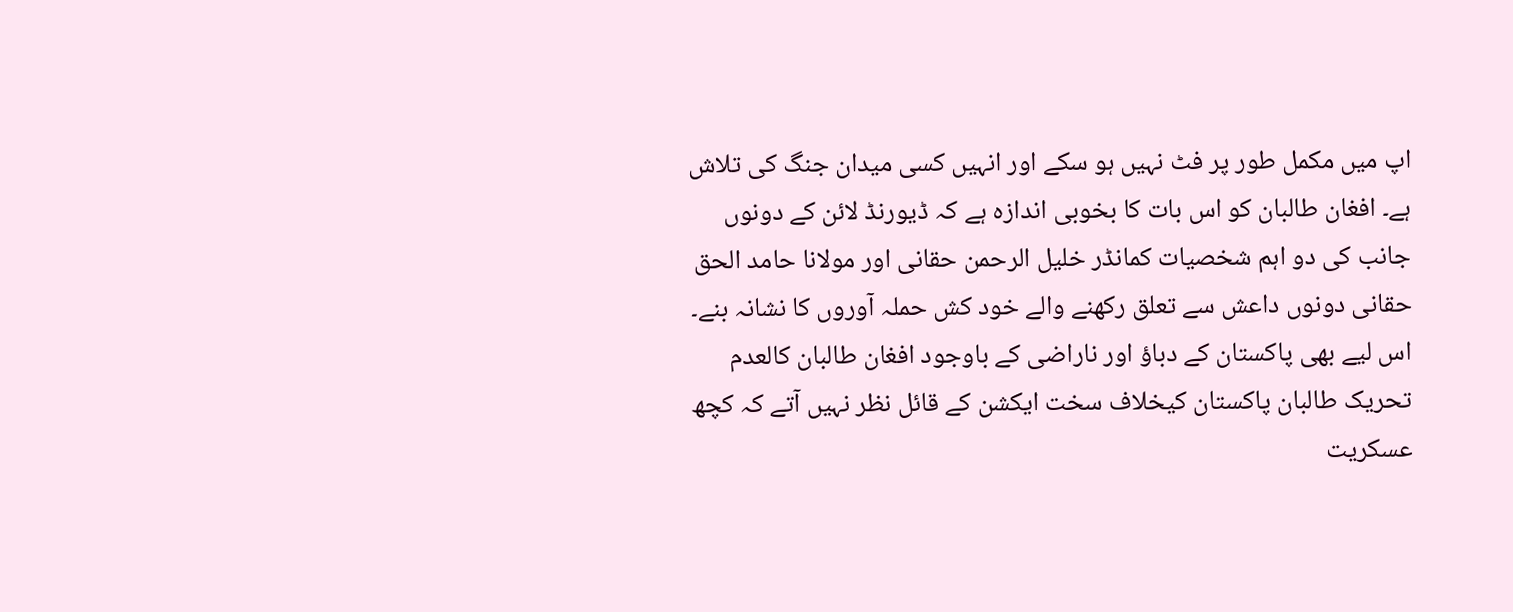اپ میں مکمل طور پر فٹ نہیں ہو سکے اور انہیں کسی میدان جنگ کی تلاش ہے۔ افغان طالبان کو اس بات کا بخوبی اندازہ ہے کہ ڈیورنڈ لائن کے دونوں جانب کی دو اہم شخصیات کمانڈر خلیل الرحمن حقانی اور مولانا حامد الحق حقانی دونوں داعش سے تعلق رکھنے والے خود کش حملہ آوروں کا نشانہ بنے۔ اس لیے بھی پاکستان کے دباؤ اور ناراضی کے باوجود افغان طالبان کالعدم تحریک طالبان پاکستان کیخلاف سخت ایکشن کے قائل نظر نہیں آتے کہ کچھ عسکریت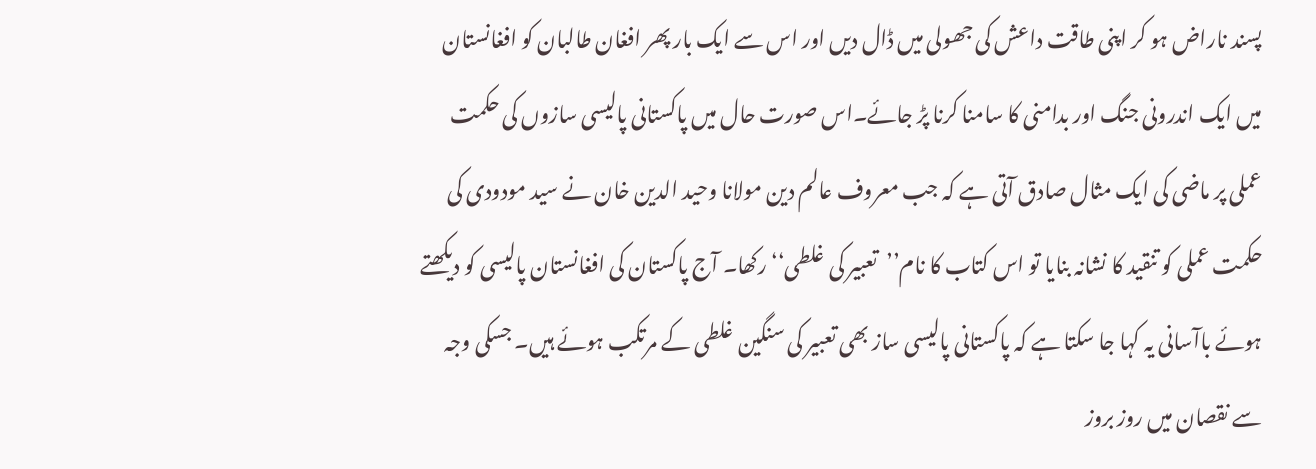پسند ناراض ہو کر اپنی طاقت داعش کی جھولی میں ڈال دیں اور اس سے ایک بار پھر افغان طالبان کو افغانستان میں ایک اندرونی جنگ اور بدامنی کا سامنا کرنا پڑ جائے۔اس صورت حال میں پاکستانی پالیسی سازوں کی حکمت عملی پر ماضی کی ایک مثال صادق آتی ہے کہ جب معروف عالم دین مولانا وحید الدین خان نے سید مودودی کی حکمت عملی کو تنقید کا نشانہ بنایا تو اس کتاب کا نام’’تعبیر کی غلطی‘‘رکھا۔ آج پاکستان کی افغانستان پالیسی کو دیکھتے ہوئے باآسانی یہ کہا جا سکتا ہے کہ پاکستانی پالیسی ساز بھی تعبیر کی سنگین غلطی کے مرتکب ہوئے ہیں۔ جسکی وجہ سے نقصان میں روز بروز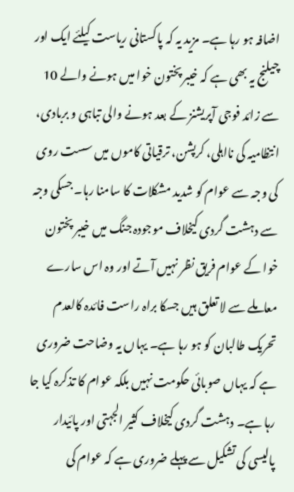اضافہ ہو رہا ہے۔ مزید یہ کہ پاکستانی ریاست کیلئے ایک اور چیلنج یہ بھی ہے کہ خیبر پختون خوا میں ہونے والے 10 سے زائد فوجی آپریشنز کے بعد ہونے والی تباہی و بربادی، انتظامیہ کی نااہلی، کرپشن، ترقیاتی کاموں میں سست روی کی وجہ سے عوام کو شدید مشکلات کا سامنا رہا۔ جسکی وجہ سے دہشت گردی کیخلاف موجودہ جنگ میں خیبر پختون خوا کے عوام فریق نظر نہیں آتے اور وہ اس سارے معاملے سے لا تعلق ہیں جسکا براہ راست فائدہ کالعدم تحریک طالبان کو ہو رہا ہے۔ یہاں یہ وضاحت ضروری ہے کہ یہاں صوبائی حکومت نہیں بلکہ عوام کا تذکرہ کیا جا رہا ہے۔ دہشت گردی کیخلاف کثیر الجہتی اور پائیدار پالیسی کی تشکیل سے پہلے ضروری ہے کہ عوام کی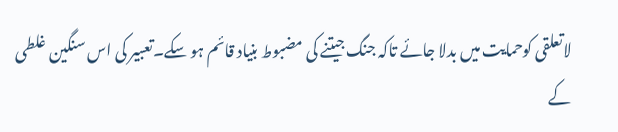لاتعلقی کوحمایت میں بدلا جائے تاکہ جنگ جیتنے کی مضبوط بنیاد قائم ہو سکے۔تعبیر کی اس سنگین غلطی کے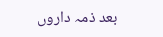بعد ذمہ داروں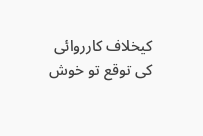کیخلاف کارروائی کی توقع تو خوش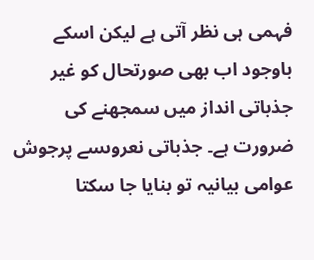فہمی ہی نظر آتی ہے لیکن اسکے باوجود اب بھی صورتحال کو غیر جذباتی انداز میں سمجھنے کی ضرورت ہے۔ جذباتی نعروںسے پرجوش عوامی بیانیہ تو بنایا جا سکتا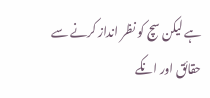ہے لیکن سچ کو نظر انداز کرنے سے حقائق اور انکے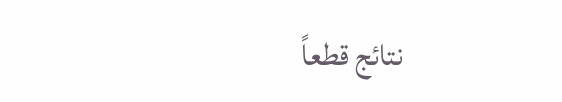نتائج قطعاً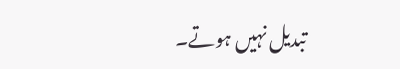تبدیل نہیں ہوتے۔